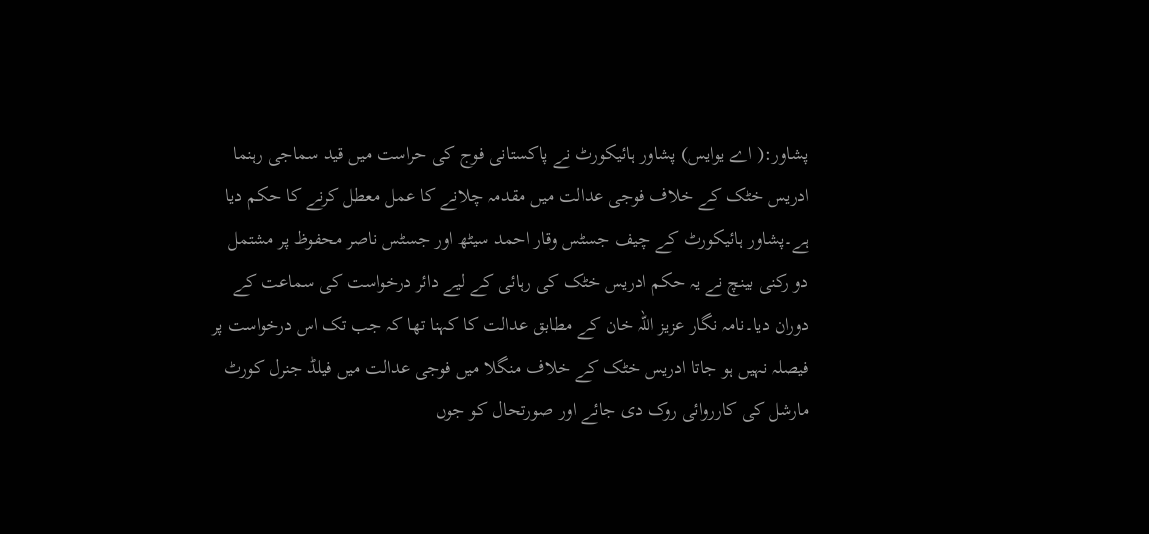پشاور:( اے یوایس) پشاور ہائیکورٹ نے پاکستانی فوج کی حراست میں قید سماجی رہنما ادریس خٹک کے خلاف فوجی عدالت میں مقدمہ چلانے کا عمل معطل کرنے کا حکم دیا ہے۔پشاور ہائیکورٹ کے چیف جسٹس وقار احمد سیٹھ اور جسٹس ناصر محفوظ پر مشتمل دو رکنی بینچ نے یہ حکم ادریس خٹک کی رہائی کے لیے دائر درخواست کی سماعت کے دوران دیا۔نامہ نگار عزیز اللہ خان کے مطابق عدالت کا کہنا تھا کہ جب تک اس درخواست پر فیصلہ نہیں ہو جاتا ادریس خٹک کے خلاف منگلا میں فوجی عدالت میں فیلڈ جنرل کورٹ مارشل کی کارروائی روک دی جائے اور صورتحال کو جوں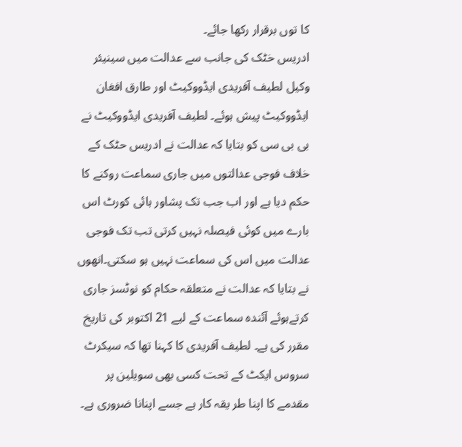کا توں برقرار رکھا جائے۔
ادریس خٹک کی جانب سے عدالت میں سینیئر وکیل لطیف آفریدی ایڈووکیٹ اور طارق افغان ایڈووکیٹ پیش ہوئے۔ لطیف آفریدی ایڈووکیٹ نے بی بی سی کو بتایا کہ عدالت نے ادریس حٹک کے خلاف فوجی عدالتوں میں جاری سماعت روکنے کا حکم دیا ہے اور اب جب تک پشاور ہائی کورٹ اس بارے میں کوئی فیصلہ نہیں کرتی تب تک فوجی عدالت میں اس کی سماعت نہیں ہو سکتی۔انھوں نے بتایا کہ عدالت نے متعلقہ حکام کو نوٹسز جاری کرتےہوئے آئندہ سماعت کے لیے 21 اکتوبر کی تاریخ مقرر کی ہے۔ لطیف آفریدی کا کہنا تھا کہ سیکرٹ سروس ایکٹ کے تحت کسی بھی سویلین پر مقدمے کا اپنا طر یقہ کار ہے جسے اپنانا ضروری ہے۔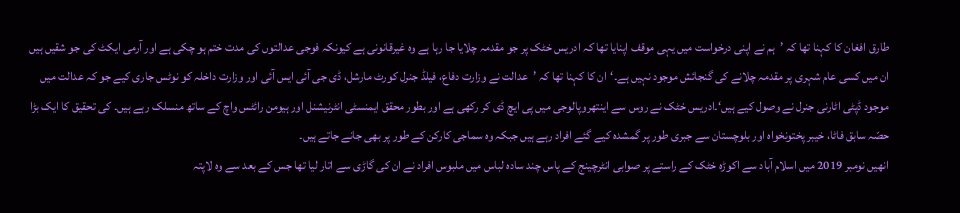طارق افغان کا کہنا تھا کہ ’ہم نے اپنی درخواست میں یہی موقف اپنایا تھا کہ ادریس خٹک پر جو مقدمہ چلایا جا رہا ہے وہ غیرقانونی ہے کیونکہ فوجی عدالتوں کی مدت ختم ہو چکی ہے اور آرمی ایکٹ کی جو شقیں ہیں ان میں کسی عام شہری پر مقدمہ چلانے کی گنجائش موجود نہیں ہے۔‘ان کا کہنا تھا کہ ’عدالت نے وزارت دفاع، فیلڈ جنرل کورٹ مارشل، ڈی جی آئی ایس آئی اور وزارت داخلہ کو نوٹس جاری کیے جو کہ عدالت میں موجود ڈپٹی اٹارنی جنرل نے وصول کیے ہیں‘۔ادریس خٹک نے روس سے اینتھروپالوجی میں پی ایچ ڈی کر رکھی ہے اور بطور محقق ایمنسٹی انٹرنیشنل اور ہیومن رائٹس واچ کے ساتھ منسلک رہے ہیں۔ کی تحقیق کا ایک بڑا حصّہ سابق فاٹا، خیبر پختونخواہ اور بلوچستان سے جبری طور پر گمشدہ کیے گئے افراد رہے ہیں جبکہ وہ سماجی کارکن کے طور پر بھی جانے جاتے ہیں۔
انھیں نومبر 2019 میں اسلام آباد سے اکوڑہ خٹک کے راستے پر صوابی انٹرچینج کے پاس چند سادہ لباس میں ملبوس افراد نے ان کی گاڑی سے اتار لیا تھا جس کے بعد سے وہ لاپتہ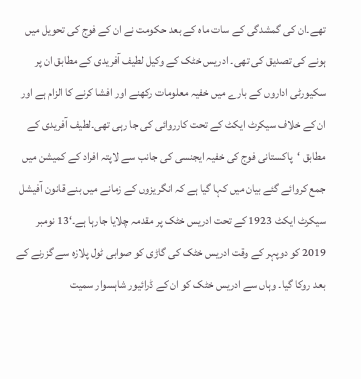تھے۔ان کی گمشدگی کے سات ماہ کے بعد حکومت نے ان کے فوج کی تحویل میں ہونے کی تصدیق کی تھی۔ ادریس خٹک کے وکیل لطیف آفریدی کے مطابق ان پر سکیورٹی اداروں کے بارے میں خفیہ معلومات رکھنے اور افشا کرنے کا الزام ہے اور ان کے خلاف سیکرٹ ایکٹ کے تحت کارروائی کی جا رہی تھی۔لطیف آفریدی کے مطابق ‘پاکستانی فوج کی خفیہ ایجنسی کی جانب سے لاپتہ افراد کے کمیشن میں جمع کروائے گئے بیان میں کہا گیا ہے کہ انگریزوں کے زمانے میں بنے قانون آفیشل سیکرٹ ایکٹ 1923 کے تحت ادریس خٹک پر مقدمہ چلایا جارہا ہے۔‘13 نومبر 2019 کو دوپہر کے وقت ادریس خٹک کی گاڑی کو صوابی ٹول پلازہ سے گزرنے کے بعد روکا گیا۔ وہاں سے ادریس خٹک کو ان کے ڈرائیور شاہسوار سمیت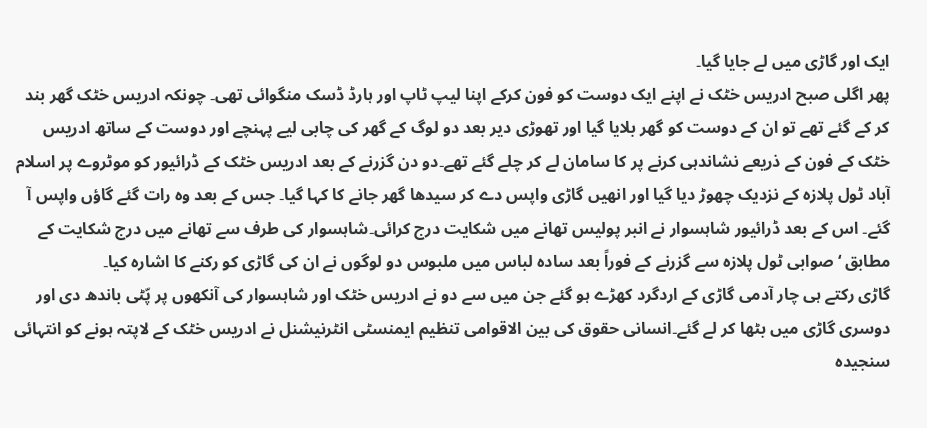ایک اور گاڑی میں لے جایا گیا۔
پھر اگلی صبح ادریس خٹک نے اپنے ایک دوست کو فون کرکے اپنا لیپ ٹاپ اور ہارڈ ڈسک منگوائی تھی۔ چونکہ ادریس خٹک گھر بند کر کے گئے تھے تو ان کے دوست کو گھر بلایا گیا اور تھوڑی دیر بعد دو لوگ کے گھر کی چابی لیے پہنچے اور دوست کے ساتھ ادریس خٹک کے فون کے ذریعے نشاندہی کرنے پر کا سامان لے کر چلے گئے تھے۔دو دن گزرنے کے بعد ادریس خٹک کے ڈرائیور کو موٹروے پر اسلام آباد ٹول پلازہ کے نزدیک چھوڑ دیا گیا اور انھیں گاڑی واپس دے کر سیدھا گھر جانے کا کہا گیا۔ جس کے بعد وہ رات گئے گاؤں واپس آ گئے۔ اس کے بعد ڈرائیور شاہسوار نے انبر پولیس تھانے میں شکایت درج کرائی۔شاہسوار کی طرف سے تھانے میں درج شکایت کے مطابق ‘صوابی ٹول پلازہ سے گزرنے کے فوراً بعد سادہ لباس میں ملبوس دو لوگوں نے ان کی گاڑی کو رکنے کا اشارہ کیا۔
گاڑی رکتے ہی چار آدمی گاڑی کے اردگرد کھڑے ہو گئے جن میں سے دو نے ادریس خٹک اور شاہسوار کی آنکھوں پر پّٹی باندھ دی اور دوسری گاڑی میں بٹھا کر لے گئے۔انسانی حقوق کی بین الاقوامی تنظیم ایمنسٹی انٹرنیشنل نے ادریس خٹک کے لاپتہ ہونے کو انتہائی سنجیدہ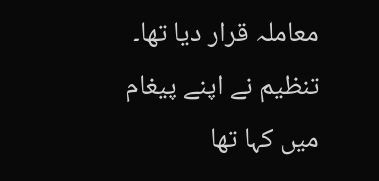معاملہ قرار دیا تھا۔ تنظیم نے اپنے پیغام میں کہا تھا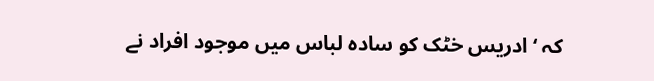کہ ‘ادریس خٹک کو سادہ لباس میں موجود افراد نے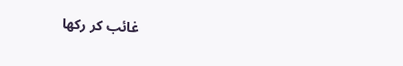غائب کر رکھا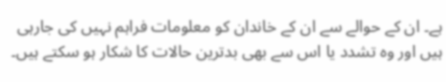ہے۔ ان کے حوالے سے ان کے خاندان کو معلومات فراہم نہیں کی جارہی ہیں اور وہ تشدد یا اس سے بھی بدترین حالات کا شکار ہو سکتے ہیں۔